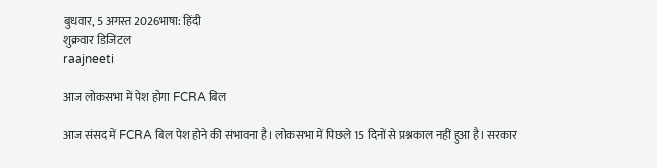बुधवार, 5 अगस्त 2026भाषा: हिंदी
शुक्रवार डिजिटल
raajneeti

आज लोकसभा में पेश होगा FCRA बिल

आज संसद में FCRA बिल पेश होने की संभावना है। लोकसभा में पिछले 15 दिनों से प्रश्नकाल नहीं हुआ है। सरकार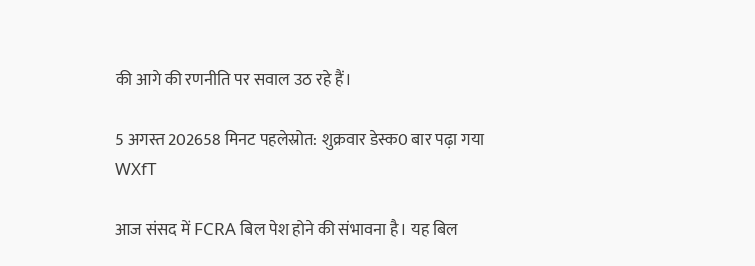की आगे की रणनीति पर सवाल उठ रहे हैं।

5 अगस्त 202658 मिनट पहलेस्रोत: शुक्रवार डेस्क0 बार पढ़ा गया
WXfT

आज संसद में FCRA बिल पेश होने की संभावना है। यह बिल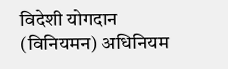विदेशी योगदान (विनियमन) अधिनियम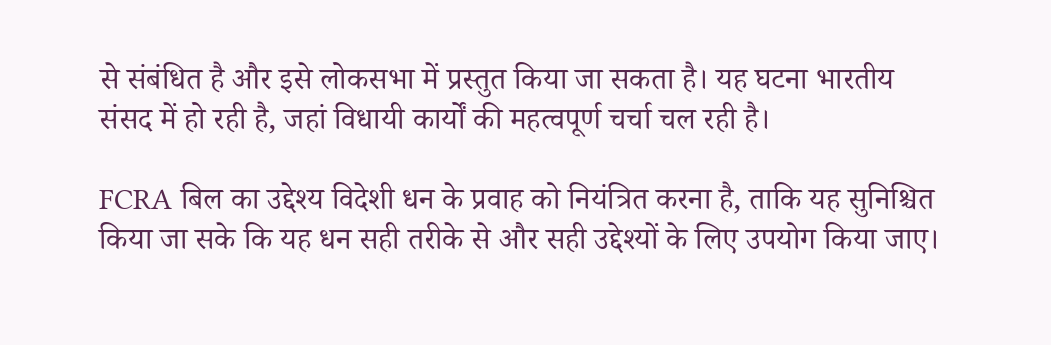से संबंधित है और इसे लोकसभा में प्रस्तुत किया जा सकता है। यह घटना भारतीय संसद में हो रही है, जहां विधायी कार्यों की महत्वपूर्ण चर्चा चल रही है।

FCRA बिल का उद्देश्य विदेशी धन के प्रवाह को नियंत्रित करना है, ताकि यह सुनिश्चित किया जा सके कि यह धन सही तरीके से और सही उद्देश्यों के लिए उपयोग किया जाए।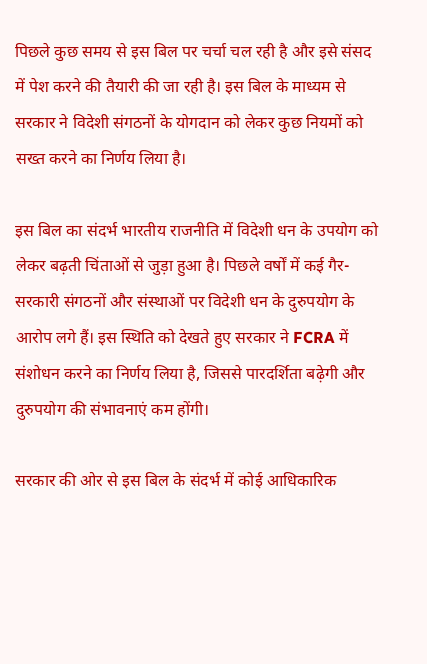पिछले कुछ समय से इस बिल पर चर्चा चल रही है और इसे संसद में पेश करने की तैयारी की जा रही है। इस बिल के माध्यम से सरकार ने विदेशी संगठनों के योगदान को लेकर कुछ नियमों को सख्त करने का निर्णय लिया है।

इस बिल का संदर्भ भारतीय राजनीति में विदेशी धन के उपयोग को लेकर बढ़ती चिंताओं से जुड़ा हुआ है। पिछले वर्षों में कई गैर-सरकारी संगठनों और संस्थाओं पर विदेशी धन के दुरुपयोग के आरोप लगे हैं। इस स्थिति को देखते हुए सरकार ने FCRA में संशोधन करने का निर्णय लिया है, जिससे पारदर्शिता बढ़ेगी और दुरुपयोग की संभावनाएं कम होंगी।

सरकार की ओर से इस बिल के संदर्भ में कोई आधिकारिक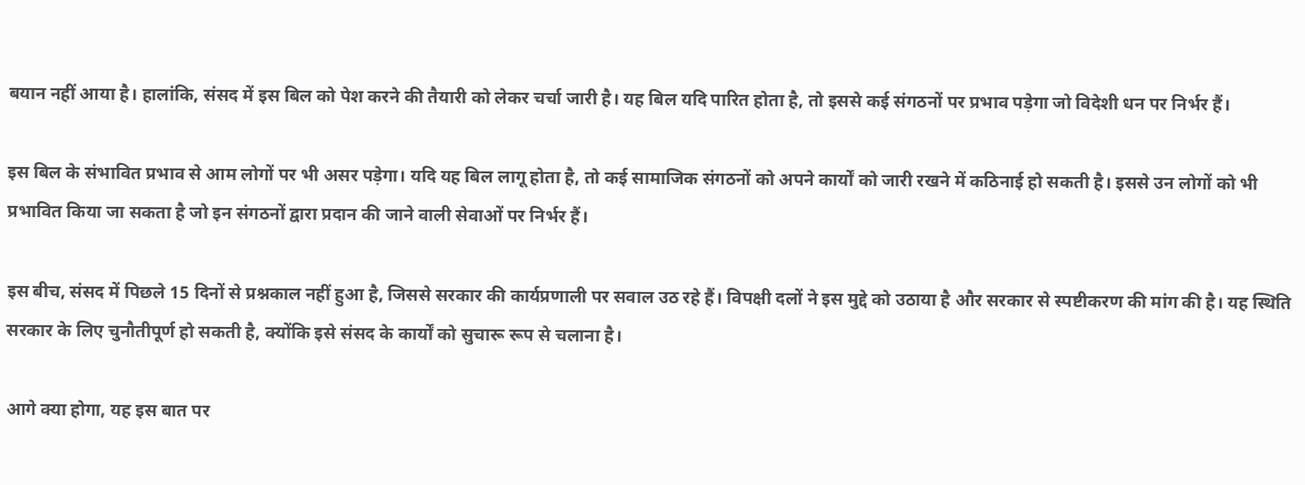बयान नहीं आया है। हालांकि, संसद में इस बिल को पेश करने की तैयारी को लेकर चर्चा जारी है। यह बिल यदि पारित होता है, तो इससे कई संगठनों पर प्रभाव पड़ेगा जो विदेशी धन पर निर्भर हैं।

इस बिल के संभावित प्रभाव से आम लोगों पर भी असर पड़ेगा। यदि यह बिल लागू होता है, तो कई सामाजिक संगठनों को अपने कार्यों को जारी रखने में कठिनाई हो सकती है। इससे उन लोगों को भी प्रभावित किया जा सकता है जो इन संगठनों द्वारा प्रदान की जाने वाली सेवाओं पर निर्भर हैं।

इस बीच, संसद में पिछले 15 दिनों से प्रश्नकाल नहीं हुआ है, जिससे सरकार की कार्यप्रणाली पर सवाल उठ रहे हैं। विपक्षी दलों ने इस मुद्दे को उठाया है और सरकार से स्पष्टीकरण की मांग की है। यह स्थिति सरकार के लिए चुनौतीपूर्ण हो सकती है, क्योंकि इसे संसद के कार्यों को सुचारू रूप से चलाना है।

आगे क्या होगा, यह इस बात पर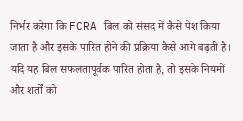निर्भर करेगा कि FCRA बिल को संसद में कैसे पेश किया जाता है और इसके पारित होने की प्रक्रिया कैसे आगे बढ़ती है। यदि यह बिल सफलतापूर्वक पारित होता है, तो इसके नियमों और शर्तों को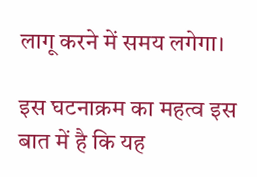लागू करने में समय लगेगा।

इस घटनाक्रम का महत्व इस बात में है कि यह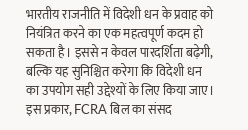भारतीय राजनीति में विदेशी धन के प्रवाह को नियंत्रित करने का एक महत्वपूर्ण कदम हो सकता है। इससे न केवल पारदर्शिता बढ़ेगी, बल्कि यह सुनिश्चित करेगा कि विदेशी धन का उपयोग सही उद्देश्यों के लिए किया जाए। इस प्रकार, FCRA बिल का संसद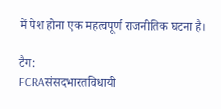में पेश होना एक महत्वपूर्ण राजनीतिक घटना है।

टैग:
FCRAसंसदभारतविधायी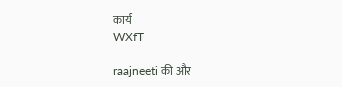कार्य
WXfT

raajneeti की और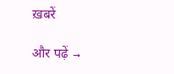ख़बरें

और पढ़ें →